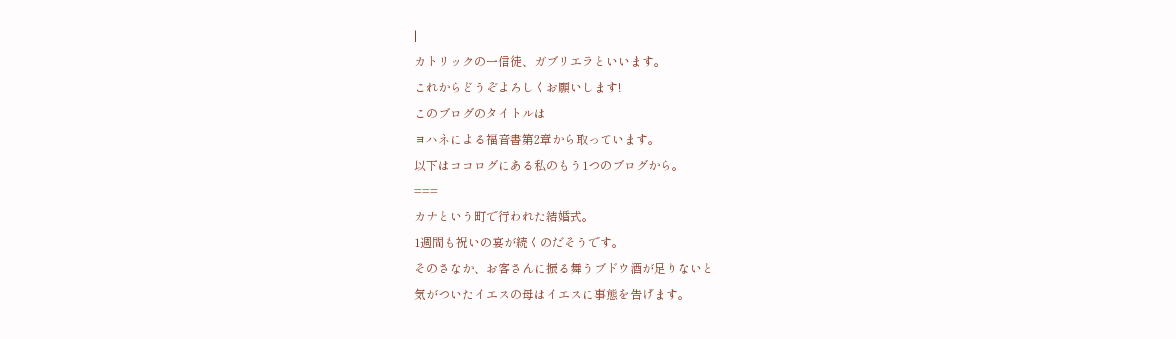|
カトリックの一信徒、ガブリエラといいます。
これからどうぞよろしくお願いします!
このブログのタイトルは
ヨハネによる福音書第2章から取っています。
以下はココログにある私のもう1つのブログから。
===
カナという町で行われた結婚式。
1週間も祝いの宴が続くのだそうです。
そのさなか、お客さんに振る舞うブドウ酒が足りないと
気がついたイエスの母はイエスに事態を告げます。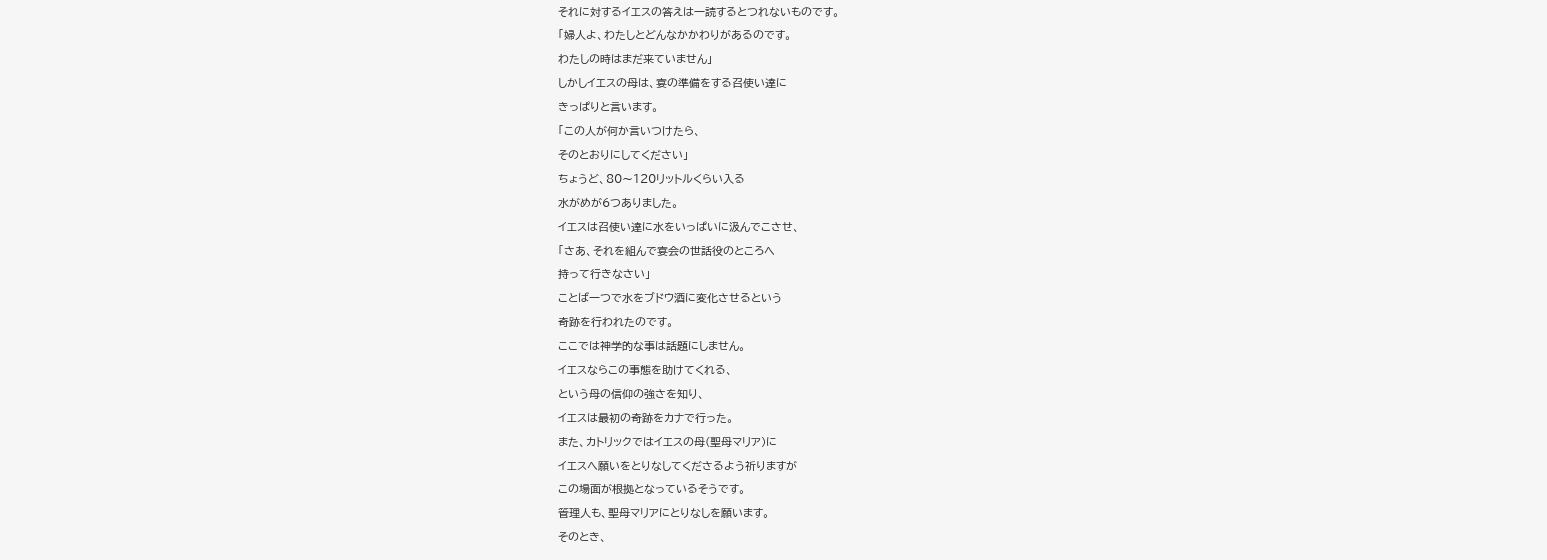それに対するイエスの答えは一読するとつれないものです。
「婦人よ、わたしとどんなかかわりがあるのです。
わたしの時はまだ来ていません」
しかしイエスの母は、宴の準備をする召使い達に
きっぱりと言います。
「この人が何か言いつけたら、
そのとおりにしてください」
ちょうど、80〜120リットルくらい入る
水がめが6つありました。
イエスは召使い達に水をいっぱいに汲んでこさせ、
「さあ、それを組んで宴会の世話役のところへ
持って行きなさい」
ことば一つで水をブドウ酒に変化させるという
奇跡を行われたのです。
ここでは神学的な事は話題にしません。
イエスならこの事態を助けてくれる、
という母の信仰の強さを知り、
イエスは最初の奇跡をカナで行った。
また、カトリックではイエスの母(聖母マリア)に
イエスへ願いをとりなしてくださるよう祈りますが
この場面が根拠となっているそうです。
管理人も、聖母マリアにとりなしを願います。
そのとき、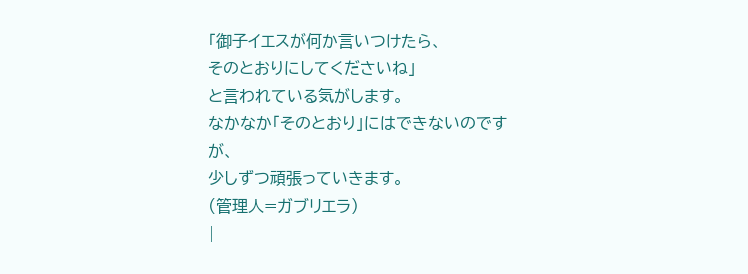「御子イエスが何か言いつけたら、
そのとおりにしてくださいね」
と言われている気がします。
なかなか「そのとおり」にはできないのですが、
少しずつ頑張っていきます。
(管理人=ガブリエラ)
|